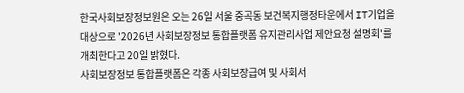한국사회보장정보원은 오는 26일 서울 중곡동 보건복지행정타운에서 IT기업을 대상으로 '2026년 사회보장정보 통합플랫폼 유지관리사업 제안요청 설명회'를 개최한다고 20일 밝혔다.
사회보장정보 통합플랫폼은 각종 사회보장급여 및 사회서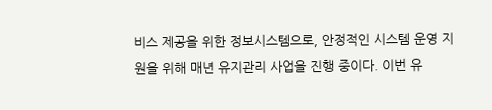비스 제공을 위한 정보시스템으로, 안정적인 시스템 운영 지원을 위해 매년 유지관리 사업을 진행 중이다. 이번 유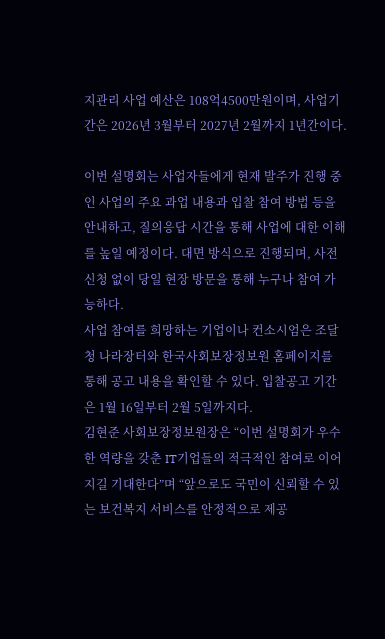지관리 사업 예산은 108억4500만원이며, 사업기간은 2026년 3월부터 2027년 2월까지 1년간이다.

이번 설명회는 사업자들에게 현재 발주가 진행 중인 사업의 주요 과업 내용과 입찰 참여 방법 등을 안내하고, 질의응답 시간을 통해 사업에 대한 이해를 높일 예정이다. 대면 방식으로 진행되며, 사전 신청 없이 당일 현장 방문을 통해 누구나 참여 가능하다.
사업 참여를 희망하는 기업이나 컨소시엄은 조달청 나라장터와 한국사회보장정보원 홈페이지를 통해 공고 내용을 확인할 수 있다. 입찰공고 기간은 1월 16일부터 2월 5일까지다.
김현준 사회보장정보원장은 “이번 설명회가 우수한 역량을 갖춘 IT기업들의 적극적인 참여로 이어지길 기대한다”며 “앞으로도 국민이 신뢰할 수 있는 보건복지 서비스를 안정적으로 제공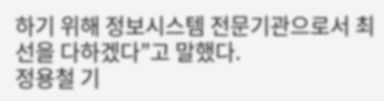하기 위해 정보시스템 전문기관으로서 최선을 다하겠다”고 말했다.
정용철 기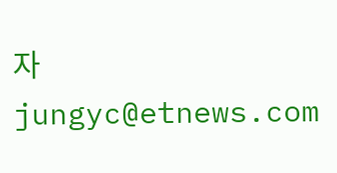자 jungyc@etnews.com